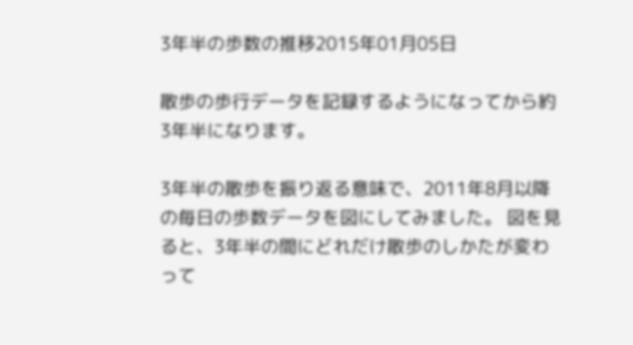3年半の歩数の推移2015年01月05日

散歩の歩行データを記録するようになってから約3年半になります。

3年半の散歩を振り返る意味で、2011年8月以降の毎日の歩数データを図にしてみました。 図を見ると、3年半の間にどれだけ散歩のしかたが変わって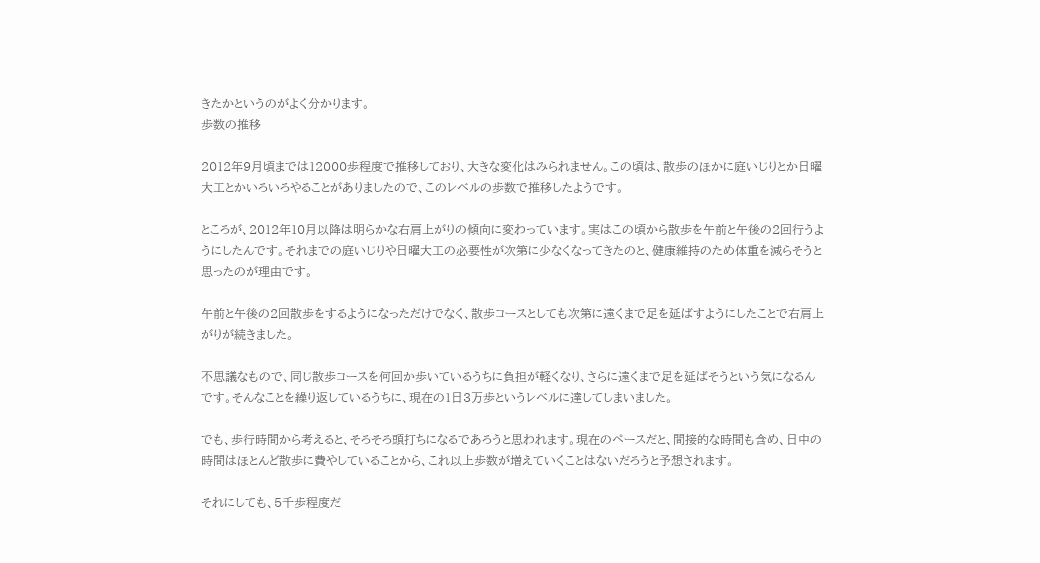きたかというのがよく分かります。
歩数の推移

2012年9月頃までは12000歩程度で推移しており、大きな変化はみられません。この頃は、散歩のほかに庭いじりとか日曜大工とかいろいろやることがありましたので、このレベルの歩数で推移したようです。

ところが、2012年10月以降は明らかな右肩上がりの傾向に変わっています。実はこの頃から散歩を午前と午後の2回行うようにしたんです。それまでの庭いじりや日曜大工の必要性が次第に少なくなってきたのと、健康維持のため体重を減らそうと思ったのが理由です。

午前と午後の2回散歩をするようになっただけでなく、散歩コースとしても次第に遠くまで足を延ばすようにしたことで右肩上がりが続きました。

不思議なもので、同じ散歩コースを何回か歩いているうちに負担が軽くなり、さらに遠くまで足を延ばそうという気になるんです。そんなことを繰り返しているうちに、現在の1日3万歩というレベルに達してしまいました。

でも、歩行時間から考えると、そろそろ頭打ちになるであろうと思われます。現在のペースだと、間接的な時間も含め、日中の時間はほとんど散歩に費やしていることから、これ以上歩数が増えていくことはないだろうと予想されます。

それにしても、5千歩程度だ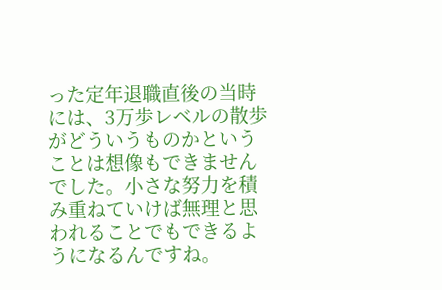った定年退職直後の当時には、3万歩レベルの散歩がどういうものかということは想像もできませんでした。小さな努力を積み重ねていけば無理と思われることでもできるようになるんですね。